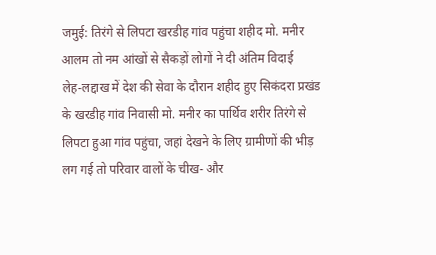जमुई: तिरंगे से लिपटा खरडीह गांव पहुंचा शहीद मो. मनीर आलम तो नम आंखों से सैकड़ों लोगों ने दी अंतिम विदाई
लेह-लद्दाख में देश की सेवा के दौरान शहीद हुए सिकंदरा प्रखंड के खरडीह गांव निवासी मो. मनीर का पार्थिव शरीर तिरंगे से लिपटा हुआ गांव पहुंचा, जहां देखने के लिए ग्रामीणों की भीड़ लग गई तो परिवार वालों के चीख- और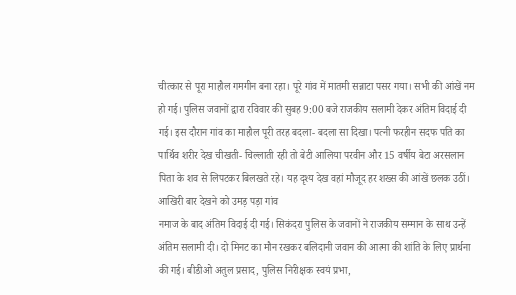चीत्कार से पूरा माहौल गमगीन बना रहा। पूरे गांव में मातमी सन्नाटा पसर गया। सभी की आंखें नम हो गई। पुलिस जवानों द्वारा रविवार की सुबह 9:00 बजे राजकीय सलामी देकर अंतिम विदाई दी गई। इस दौरान गांव का माहौल पूरी तरह बदला- बदला सा दिखा। पत्नी फरहीन सदफ पति का पार्थिव शरीर देख चीखती- चिल्लाती रही तो बेटी आलिया परवीन और 15 वर्षीय बेटा अरसलान पिता के शव से लिपटकर बिलखते रहे। यह दृश्य देख वहां मौजूद हर शख्स की आंखें छलक उठीं।
आखिरी बार देखने को उमड़ पड़ा गांव
नमाज के बाद अंतिम विदाई दी गई। सिकंदरा पुलिस के जवानों ने राजकीय सम्मान के साथ उन्हें अंतिम सलामी दी। दो मिनट का मौन रखकर बलिदानी जवान की आत्मा की शांति के लिए प्रार्थना की गई। बीडीओ अतुल प्रसाद, पुलिस निरीक्षक स्वयं प्रभा,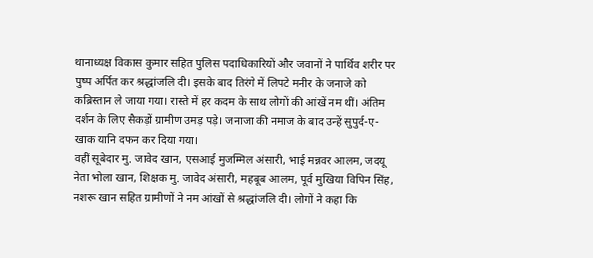थानाध्यक्ष विकास कुमार सहित पुलिस पदाधिकारियों और जवानों ने पार्थिव शरीर पर पुष्प अर्पित कर श्रद्धांजलि दी। इसके बाद तिरंगे में लिपटे मनीर के जनाजे को कब्रिस्तान ले जाया गया। रास्ते में हर कदम के साथ लोगों की आंखें नम थीं। अंतिम दर्शन के लिए सैकड़ों ग्रामीण उमड़ पड़े। जनाजा की नमाज के बाद उन्हें सुपुर्द-ए-खाक यानि दफन कर दिया गया।
वहीं सूबेदार मु. जावेद खान, एसआई मुजम्मिल अंसारी, भाई मन्नवर आलम, जदयू नेता भोला खान, शिक्षक मु. जावेद अंसारी, महबूब आलम, पूर्व मुखिया विपिन सिंह, नशरू खान सहित ग्रामीणों ने नम आंखों से श्रद्धांजलि दी। लोगों ने कहा कि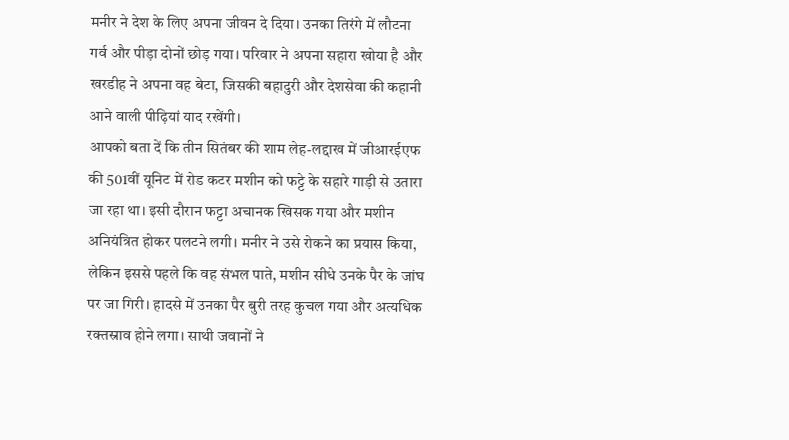मनीर ने देश के लिए अपना जीवन दे दिया। उनका तिरंगे में लौटना गर्व और पीड़ा दोनों छोड़ गया। परिवार ने अपना सहारा खोया है और खरडीह ने अपना वह बेटा, जिसकी बहादुरी और देशसेवा की कहानी आने वाली पीढ़ियां याद रखेंगी।
आपको बता दें कि तीन सितंबर की शाम लेह-लद्दाख में जीआरईएफ की 501वीं यूनिट में रोड कटर मशीन को फट्टे के सहारे गाड़ी से उतारा जा रहा था। इसी दौरान फट्टा अचानक खिसक गया और मशीन अनियंत्रित होकर पलटने लगी। मनीर ने उसे रोकने का प्रयास किया, लेकिन इससे पहले कि वह संभल पाते, मशीन सीधे उनके पैर के जांघ पर जा गिरी। हादसे में उनका पैर बुरी तरह कुचल गया और अत्यधिक रक्तस्राव होने लगा। साथी जवानों ने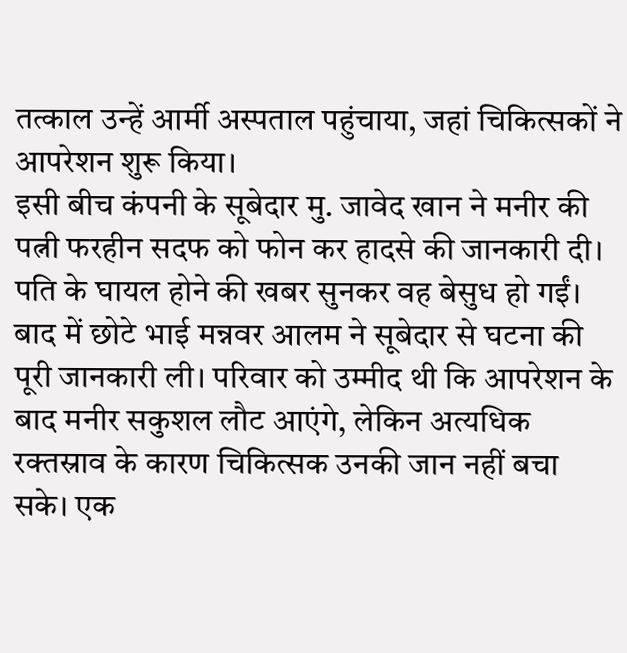तत्काल उन्हें आर्मी अस्पताल पहुंचाया, जहां चिकित्सकों ने आपरेशन शुरू किया।
इसी बीच कंपनी के सूबेदार मु. जावेद खान ने मनीर की पत्नी फरहीन सदफ को फोन कर हादसे की जानकारी दी। पति के घायल होने की खबर सुनकर वह बेसुध हो गईं। बाद में छोटे भाई मन्नवर आलम ने सूबेदार से घटना की पूरी जानकारी ली। परिवार को उम्मीद थी कि आपरेशन के बाद मनीर सकुशल लौट आएंगे, लेकिन अत्यधिक रक्तस्राव के कारण चिकित्सक उनकी जान नहीं बचा सके। एक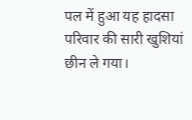पल में हुआ यह हादसा परिवार की सारी खुशियां छीन ले गया।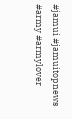#jamui #jamuitopnews #army #armylover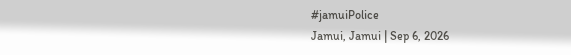#jamuiPolice
Jamui, Jamui | Sep 6, 2026